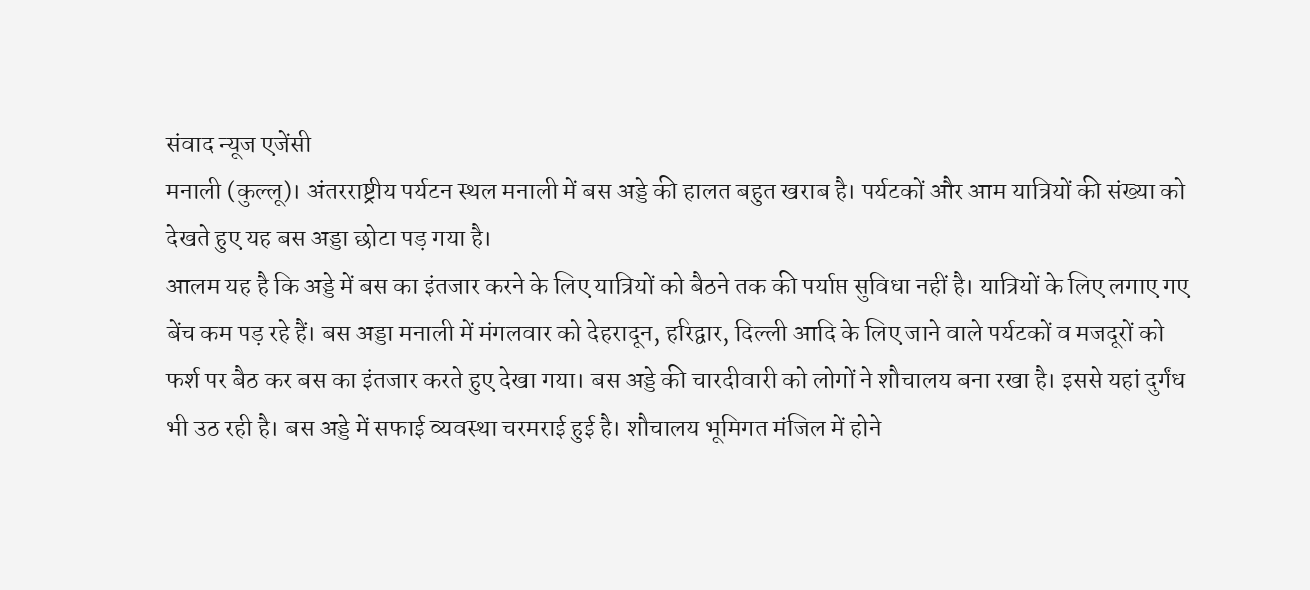संवाद न्यूज एजेंसी
मनाली (कुल्लू)। अंतरराष्ट्रीय पर्यटन स्थल मनाली में बस अड्डे की हालत बहुत खराब है। पर्यटकों और आम यात्रियों की संख्या को देखते हुए यह बस अड्डा छोटा पड़ गया है।
आलम यह है कि अड्डे में बस का इंतजार करने के लिए यात्रियों को बैठने तक की पर्याप्त सुविधा नहीं है। यात्रियों के लिए लगाए गए बेंच कम पड़ रहे हैं। बस अड्डा मनाली में मंगलवार को देहरादून, हरिद्वार, दिल्ली आदि के लिए जाने वाले पर्यटकों व मजदूरों को फर्श पर बैठ कर बस का इंतजार करते हुए देखा गया। बस अड्डे की चारदीवारी को लोगों ने शौचालय बना रखा है। इससे यहां दुर्गंध भी उठ रही है। बस अड्डे में सफाई व्यवस्था चरमराई हुई है। शौचालय भूमिगत मंजिल में होने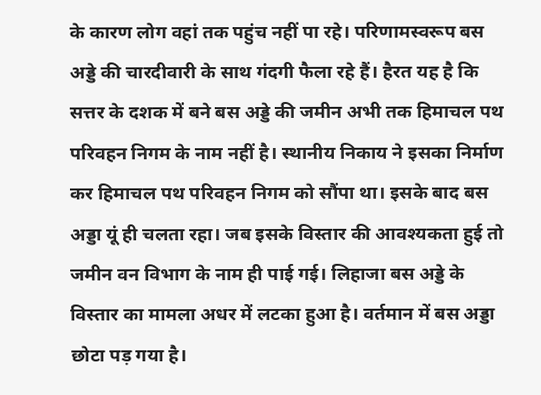के कारण लोग वहां तक पहुंच नहीं पा रहे। परिणामस्वरूप बस अड्डे की चारदीवारी के साथ गंदगी फैला रहे हैं। हैरत यह है कि सत्तर के दशक में बने बस अड्डे की जमीन अभी तक हिमाचल पथ परिवहन निगम के नाम नहीं है। स्थानीय निकाय ने इसका निर्माण कर हिमाचल पथ परिवहन निगम को सौंपा था। इसके बाद बस अड्डा यूं ही चलता रहा। जब इसके विस्तार की आवश्यकता हुई तो जमीन वन विभाग के नाम ही पाई गई। लिहाजा बस अड्डे के विस्तार का मामला अधर में लटका हुआ है। वर्तमान में बस अड्डा छोटा पड़ गया है।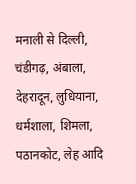मनाली से दिल्ली, चंडीगढ़, अंबाला, देहरादून, लुधियाना, धर्मशाला, शिमला, पठानकोट, लेह आदि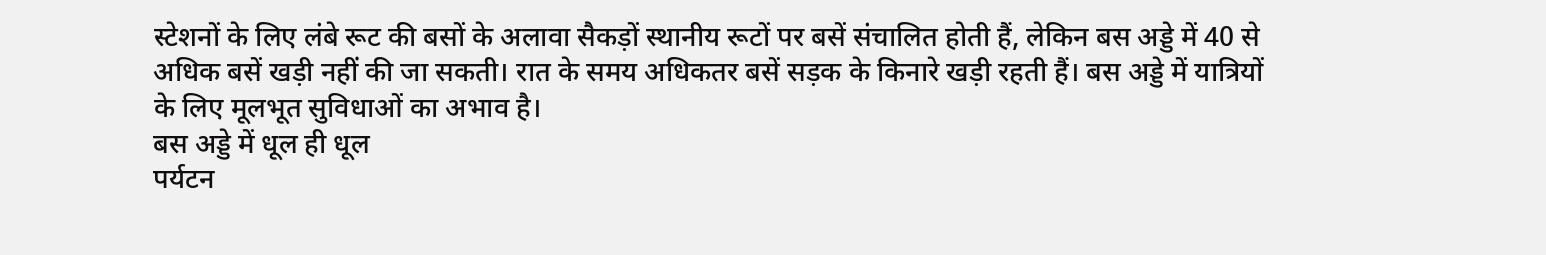स्टेशनों के लिए लंबे रूट की बसों के अलावा सैकड़ों स्थानीय रूटों पर बसें संचालित होती हैं, लेकिन बस अड्डे में 40 से अधिक बसें खड़ी नहीं की जा सकती। रात के समय अधिकतर बसें सड़क के किनारे खड़ी रहती हैं। बस अड्डे में यात्रियों के लिए मूलभूत सुविधाओं का अभाव है।
बस अड्डे में धूल ही धूल
पर्यटन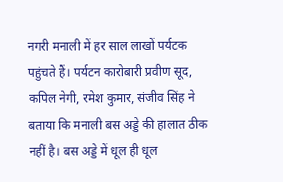नगरी मनाली में हर साल लाखों पर्यटक पहुंचते हैं। पर्यटन कारोबारी प्रवीण सूद, कपिल नेगी, रमेश कुमार, संजीव सिंह ने बताया कि मनाली बस अड्डे की हालात ठीक नहीं है। बस अड्डे में धूल ही धूल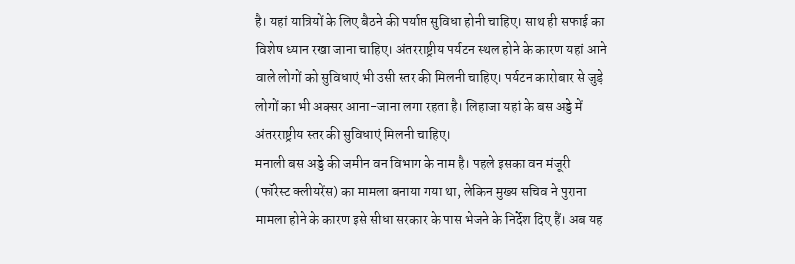है। यहां यात्रियों के लिए बैठने की पर्याप्त सुविधा होनी चाहिए। साथ ही सफाई का विशेष ध्यान रखा जाना चाहिए। अंतरराष्ट्रीय पर्यटन स्थल होने के कारण यहां आने वाले लोगों को सुविधाएं भी उसी स्तर की मिलनी चाहिए। पर्यटन कारोबार से जुड़े लोगों का भी अक्सर आना-जाना लगा रहता है। लिहाजा यहां के बस अड्डे में अंतरराष्ट्रीय स्तर की सुविधाएं मिलनी चाहिए।
मनाली बस अड्डे की जमीन वन विभाग के नाम है। पहले इसका वन मंजूरी (फॉरेस्ट क्लीयरेंस) का मामला बनाया गया था, लेकिन मुख्य सचिव ने पुराना मामला होने के कारण इसे सीधा सरकार के पास भेजने के निर्देश दिए हैं। अब यह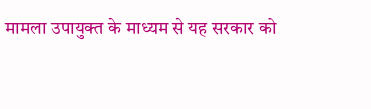मामला उपायुक्त के माध्यम से यह सरकार को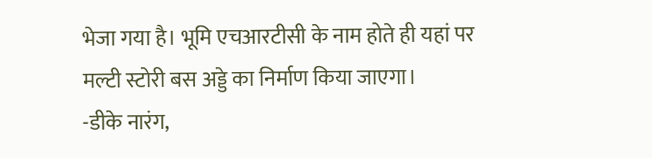भेजा गया है। भूमि एचआरटीसी के नाम होते ही यहां पर मल्टी स्टोरी बस अड्डे का निर्माण किया जाएगा।
-डीके नारंग,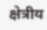क्षेत्रीय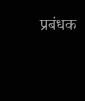प्रबंधक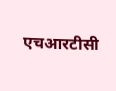एचआरटीसी